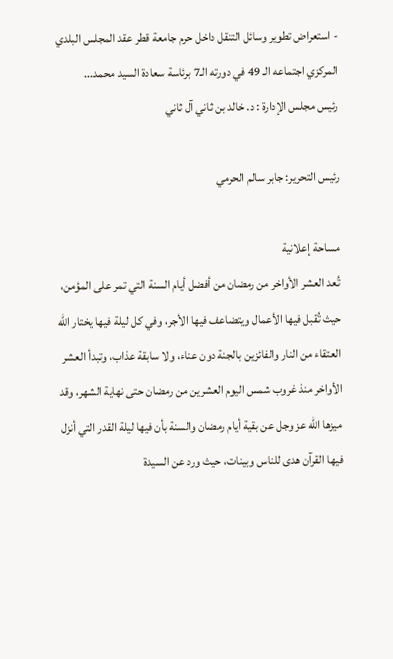- استعراض تطوير وسائل التنقل داخل حرم جامعة قطر عقد المجلس البلدي المركزي اجتماعه الـ 49 في دورته الـ7 برئاسة سعادة السيد محمد...
رئيس مجلس الإدارة : د. خالد بن ثاني آل ثاني

رئيس التحرير: جابر سالم الحرمي

مساحة إعلانية
تُعد العشر الأواخر من رمضان من أفضل أيام السنة التي تمر على المؤمن، حيث تُقبل فيها الأعمال ويتضاعف فيها الأجر، وفي كل ليلة فيها يختار الله العتقاء من النار والفائزين بالجنة دون عناء، ولا سابقة عذاب، وتبدأ العشر الأواخر منذ غروب شمس اليوم العشرين من رمضان حتى نهاية الشهر، وقد ميزها الله عز وجل عن بقية أيام رمضان والسنة بأن فيها ليلة القدر التي أنزل فيها القرآن هدى للناس وبينات، حيث ورد عن السيدة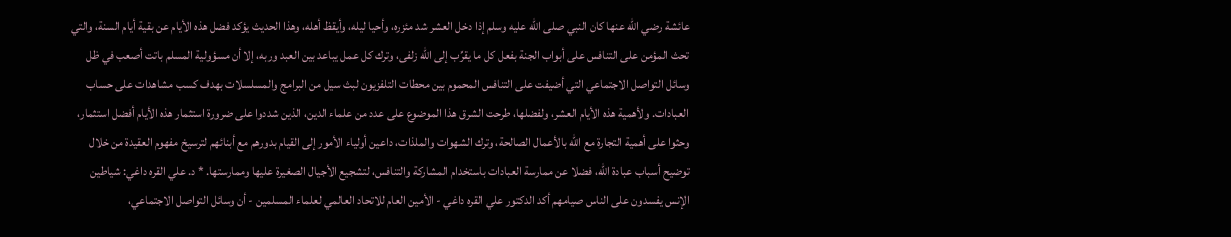عائشة رضي الله عنها كان النبي صلى الله عليه وسلم إذا دخل العشر شد مئزره، وأحيا ليله، وأيقظ أهله، وهذا الحديث يؤكد فضل هذه الأيام عن بقية أيام السنة، والتي تحث المؤمن على التنافس على أبواب الجنة بفعل كل ما يقرِّب إلى الله زلفى، وترك كل عمل يباعد بين العبد وربه، إلا أن مسؤولية المسلم باتت أصعب في ظل وسائل التواصل الاجتماعي التي أضيفت على التنافس المحموم بين محطات التلفزيون لبث سيل من البرامج والمسلسلات بهدف كسب مشاهدات على حساب العبادات. ولأهمية هذه الأيام العشر، ولفضلها، طرحت الشرق هذا الموضوع على عدد من علماء الدين، الذين شددوا على ضرورة استثمار هذه الأيام أفضل استثمار، وحثوا على أهمية التجارة مع الله بالأعمال الصالحة، وترك الشهوات والملذات، داعين أولياء الأمور إلى القيام بدورهم مع أبنائهم لترسيخ مفهوم العقيدة من خلال توضيح أسباب عبادة الله، فضلا عن ممارسة العبادات باستخدام المشاركة والتنافس، لتشجيع الأجيال الصغيرة عليها وممارستها. * د. علي القره داغي: شياطين الإنس يفسدون على الناس صيامهم أكد الدكتور علي القره داغي - الأمين العام للاتحاد العالمي لعلماء المسلمين - أن وسائل التواصل الاجتماعي،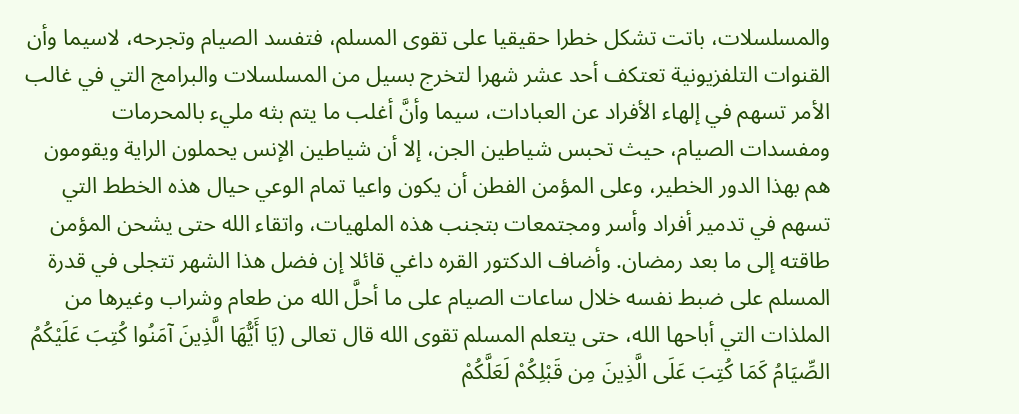والمسلسلات، باتت تشكل خطرا حقيقيا على تقوى المسلم، فتفسد الصيام وتجرحه، لاسيما وأن القنوات التلفزيونية تعتكف أحد عشر شهرا لتخرج بسيل من المسلسلات والبرامج التي في غالب الأمر تسهم في إلهاء الأفراد عن العبادات، سيما وأنَّ أغلب ما يتم بثه مليء بالمحرمات ومفسدات الصيام، حيث تحبس شياطين الجن، إلا أن شياطين الإنس يحملون الراية ويقومون هم بهذا الدور الخطير، وعلى المؤمن الفطن أن يكون واعيا تمام الوعي حيال هذه الخطط التي تسهم في تدمير أفراد وأسر ومجتمعات بتجنب هذه الملهيات، واتقاء الله حتى يشحن المؤمن طاقته إلى ما بعد رمضان. وأضاف الدكتور القره داغي قائلا إن فضل هذا الشهر تتجلى في قدرة المسلم على ضبط نفسه خلال ساعات الصيام على ما أحلَّ الله من طعام وشراب وغيرها من الملذات التي أباحها الله، حتى يتعلم المسلم تقوى الله قال تعالى (يَا أَيُّهَا الَّذِينَ آمَنُوا كُتِبَ عَلَيْكُمُ الصِّيَامُ كَمَا كُتِبَ عَلَى الَّذِينَ مِن قَبْلِكُمْ لَعَلَّكُمْ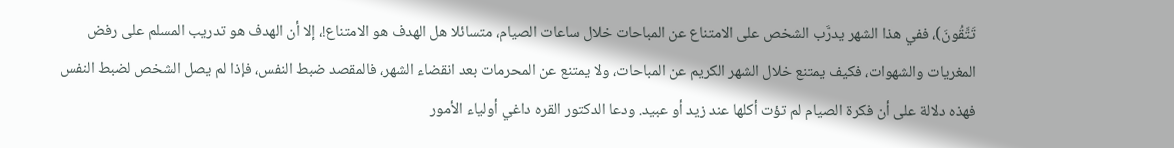تَتَّقُونَ)، ففي هذا الشهر يدرَّب الشخص على الامتناع عن المباحات خلال ساعات الصيام، متسائلا هل الهدف هو الامتناع!، إلا أن الهدف هو تدريب المسلم على رفض المغريات والشهوات، فكيف يمتنع خلال الشهر الكريم عن المباحات، ولا يمتنع عن المحرمات بعد انقضاء الشهر، فالمقصد ضبط النفس، فإذا لم يصل الشخص لضبط النفس فهذه دلالة على أن فكرة الصيام لم تؤت أكلها عند زيد أو عبيد. ودعا الدكتور القره داغي أولياء الأمور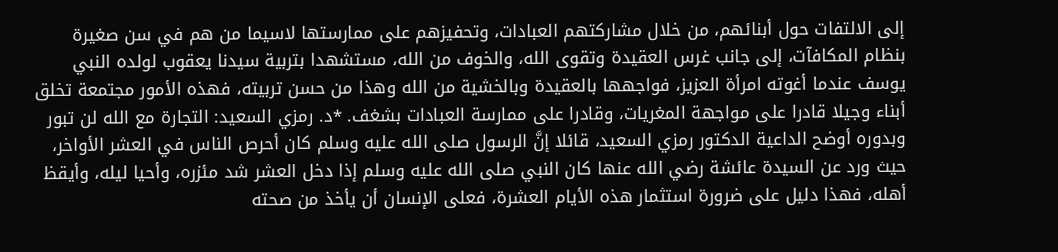إلى الالتفات حول أبنائهم، من خلال مشاركتهم العبادات، وتحفيزهم على ممارستها لاسيما من هم في سن صغيرة بنظام المكافآت، إلى جانب غرس العقيدة وتقوى الله، والخوف من الله، مستشهدا بتربية سيدنا يعقوب لولده النبي يوسف عندما أغوته امرأة العزيز، فواجهها بالعقيدة وبالخشية من الله وهذا من حسن تربيته، فهذه الأمور مجتمعة تخلق أبناء وجيلا قادرا على مواجهة المغريات، وقادرا على ممارسة العبادات بشغف. *د. رمزي السعيد: التجارة مع الله لن تبور وبدوره أوضح الداعية الدكتور رمزي السعيد، قائلا إنَّ الرسول صلى الله عليه وسلم كان أحرص الناس في العشر الأواخر، حيث ورد عن السيدة عائشة رضي الله عنها كان النبي صلى الله عليه وسلم إذا دخل العشر شد مئزره، وأحيا ليله، وأيقظ أهله، فهذا دليل على ضرورة استثمار هذه الأيام العشرة، فعلى الإنسان أن يأخذ من صحته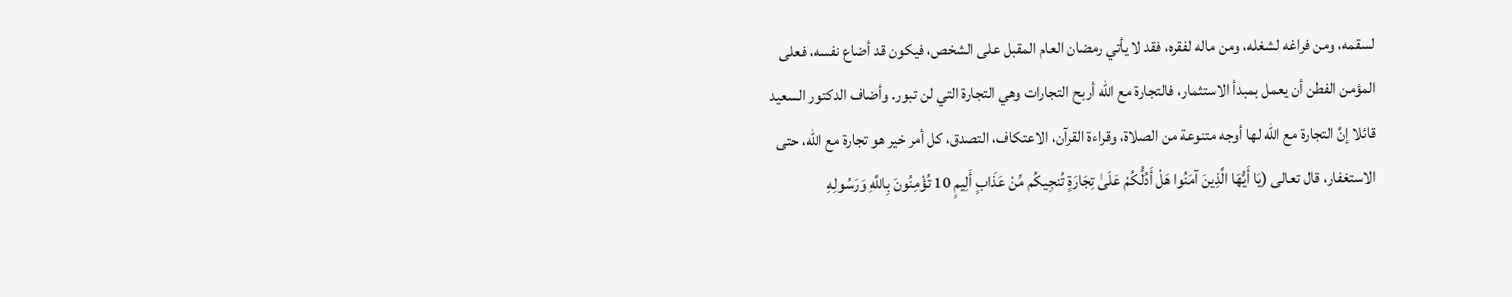لسقمه، ومن فراغه لشغله، ومن ماله لفقره، فقد لا يأتي رمضان العام المقبل على الشخص، فيكون قد أضاع نفسه، فعلى المؤمن الفطن أن يعمل بمبدأ الاستثمار، فالتجارة مع الله أربح التجارات وهي التجارة التي لن تبور. وأضاف الدكتور السعيد قائلا إنَّ التجارة مع الله لها أوجه متنوعة من الصلاة، وقراءة القرآن، الاعتكاف، التصدق، كل أمر خير هو تجارة مع الله، حتى الاستغفار، قال تعالى (يَا أَيُّهَا الَّذِينَ آمَنُوا هَلْ أَدُلُّكُمْ عَلَىٰ تِجَارَةٍ تُنجِيكُم مِّنْ عَذَابٍ أَلِيمٍ 10 تُؤْمِنُونَ بِاللَّهِ وَرَسُولِهِ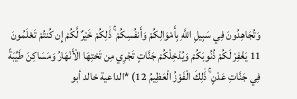وَتُجَاهِدُونَ فِي سَبِيلِ اللَّهِ بِأَمْوَالِكُمْ وَأَنفُسِكُمْ ۚ ذَٰلِكُمْ خَيْرٌ لَّكُمْ إِن كُنتُمْ تَعْلَمُونَ 11 يَغْفِرْ لَكُمْ ذُنُوبَكُمْ وَيُدْخِلْكُمْ جَنَّاتٍ تَجْرِي مِن تَحْتِهَا الْأَنْهَارُ وَمَسَاكِنَ طَيِّبَةً فِي جَنَّاتِ عَدْنٍ ۚ ذَٰلِكَ الْفَوْزُ الْعَظِيمُ 12) *الداعية خالد أبو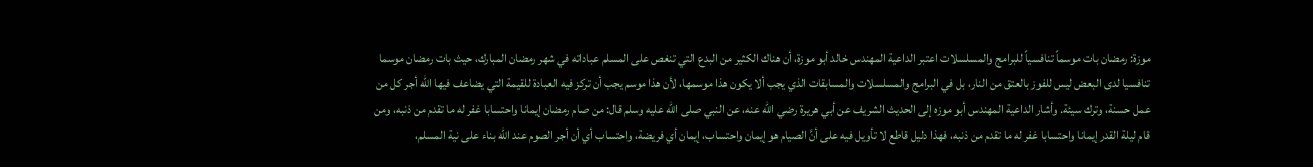موزة: رمضان بات موسماً تنافسياً للبرامج والمسلسلات اعتبر الداعية المهندس خالد أبو موزة، أن هناك الكثير من البدع التي تنغص على المسلم عباداته في شهر رمضان المبارك، حيث بات رمضان موسما تنافسيا لدى البعض ليس للفوز بالعتق من النار، بل في البرامج والمسلسلات والمسابقات الذي يجب ألا يكون هذا موسمها، لأن هذا موسم يجب أن تركز فيه العبادة للقيمة التي يضاعف فيها الله أجر كل من عمل حسنة، وترك سيئة. وأشار الداعية المهندس أبو موزه إلى الحديث الشريف عن أبي هريرة رضي الله عنه، عن النبي صلى الله عليه وسلم قال: من صام رمضان إيمانا واحتسابا غفر له ما تقدم من ذنبه، ومن قام ليلة القدر إيمانا واحتسابا غفر له ما تقدم من ذنبه، فهذا دليل قاطع لا تأويل فيه على أنَّ الصيام هو إيمان واحتساب، إيمان أي فريضة، واحتساب أي أن أجر الصوم عند الله بناء على نية المسلم،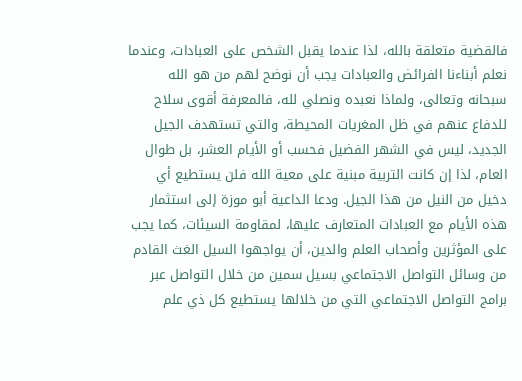فالقضية متعلقة بالله، لذا عندما يقبل الشخص على العبادات، وعندما نعلم أبناءنا الفرائض والعبادات يجب أن نوضح لهم من هو الله سبحانه وتعالى، ولماذا نعبده ونصلي لله، فالمعرفة أقوى سلاح للدفاع عنهم في ظل المغريات المحيطة، والتي تستهدف الجيل الجديد، ليس في الشهر الفضيل فحسب أو الأيام العشر، بل طوال العام، لذا إن كانت التربية مبنية على معية الله فلن يستطيع أي دخيل من النيل من هذا الجيل. ودعا الداعية أبو موزة إلى استثمار هذه الأيام مع العبادات المتعارف عليها، لمقاومة السيئات، كما يجب على المؤثرين وأصحاب العلم والدين، أن يواجهوا السيل الغث القادم من وسائل التواصل الاجتماعي بسيل سمين من خلال التواصل عبر برامج التواصل الاجتماعي التي من خلالها يستطيع كل ذي علم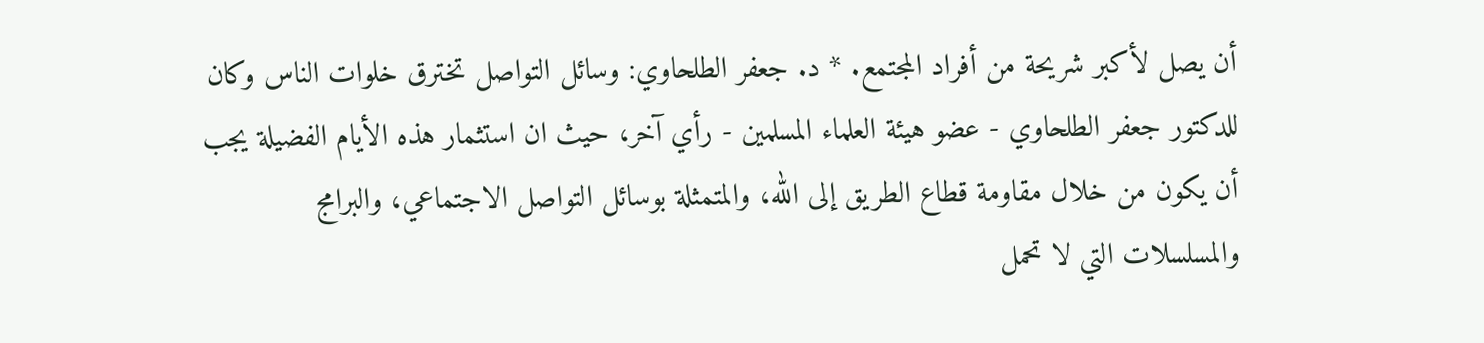أن يصل لأكبر شريحة من أفراد المجتمع. * د. جعفر الطلحاوي: وسائل التواصل تخترق خلوات الناس وكان للدكتور جعفر الطلحاوي - عضو هيئة العلماء المسلمين - رأي آخر، حيث ان استثمار هذه الأيام الفضيلة يجب أن يكون من خلال مقاومة قطاع الطريق إلى الله، والمتمثلة بوسائل التواصل الاجتماعي، والبرامج والمسلسلات التي لا تحمل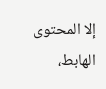إلا المحتوى الهابط،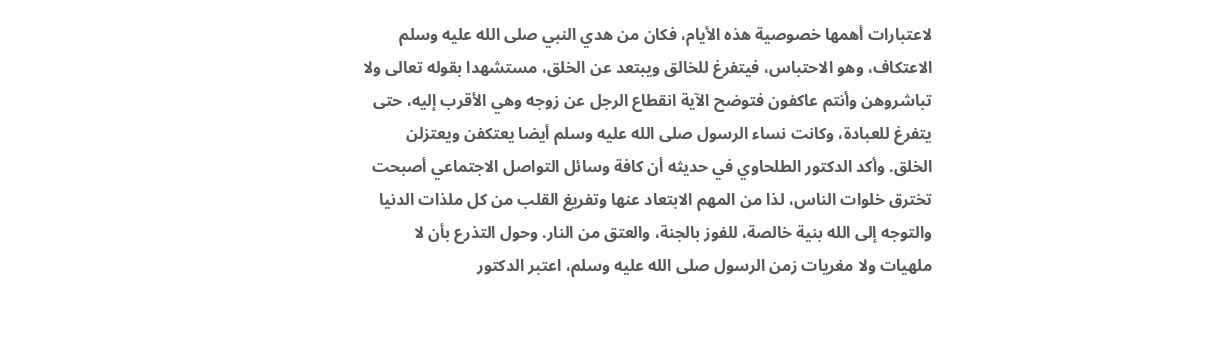لاعتبارات أهمها خصوصية هذه الأيام، فكان من هدي النبي صلى الله عليه وسلم الاعتكاف، وهو الاحتباس، فيتفرغ للخالق ويبتعد عن الخلق، مستشهدا بقوله تعالى ولا تباشروهن وأنتم عاكفون فتوضح الآية انقطاع الرجل عن زوجه وهي الأقرب إليه، حتى يتفرغ للعبادة، وكانت نساء الرسول صلى الله عليه وسلم أيضا يعتكفن ويعتزلن الخلق. وأكد الدكتور الطلحاوي في حديثه أن كافة وسائل التواصل الاجتماعي أصبحت تخترق خلوات الناس، لذا من المهم الابتعاد عنها وتفريغ القلب من كل ملذات الدنيا والتوجه إلى الله بنية خالصة، للفوز بالجنة، والعتق من النار. وحول التذرع بأن لا ملهيات ولا مغريات زمن الرسول صلى الله عليه وسلم، اعتبر الدكتور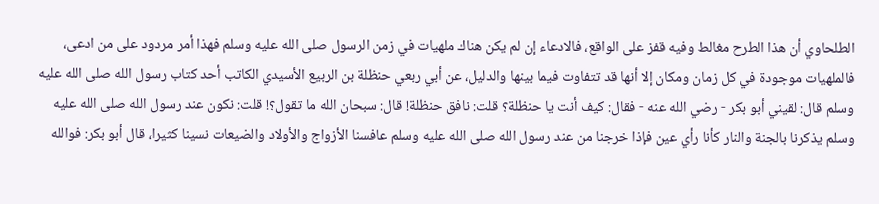الطلحاوي أن هذا الطرح مغالط وفيه قفز على الواقع، فالادعاء إن لم يكن هناك ملهيات في زمن الرسول صلى الله عليه وسلم فهذا أمر مردود على من ادعى، فالملهيات موجودة في كل زمان ومكان إلا أنها قد تتفاوت فيما بينها والدليل، عن أبي ربعي حنظلة بن الربيع الأسيدي الكاتب أحد كتاب رسول الله صلى الله عليه وسلم قال: لقيني أبو بكر - رضي الله عنه - فقال: كيف أنت يا حنظلة؟ قلت: نافق حنظلة! قال: سبحان الله ما تقول؟! قلت: نكون عند رسول الله صلى الله عليه وسلم يذكرنا بالجنة والنار كأنا رأي عين فإذا خرجنا من عند رسول الله صلى الله عليه وسلم عافسنا الأزواج والأولاد والضيعات نسينا كثيرا، قال أبو بكر: فوالله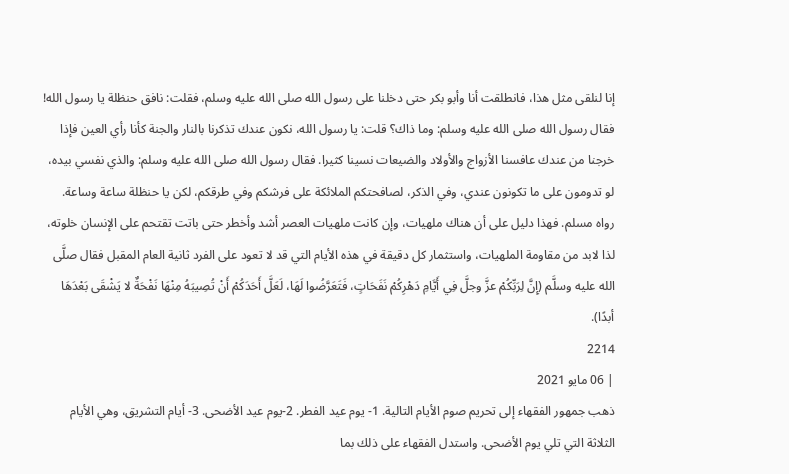إنا لنلقى مثل هذا، فانطلقت أنا وأبو بكر حتى دخلنا على رسول الله صلى الله عليه وسلم، فقلت: نافق حنظلة يا رسول الله! فقال رسول الله صلى الله عليه وسلم: وما ذاك؟ قلت: يا رسول الله، نكون عندك تذكرنا بالنار والجنة كأنا رأي العين فإذا خرجنا من عندك عافسنا الأزواج والأولاد والضيعات نسينا كثيرا. فقال رسول الله صلى الله عليه وسلم: والذي نفسي بيده، لو تدومون على ما تكونون عندي، وفي الذكر، لصافحتكم الملائكة على فرشكم وفي طرقكم، لكن يا حنظلة ساعة وساعة. رواه مسلم. فهذا دليل على أن هناك ملهيات، وإن كانت ملهيات العصر أشد وأخطر حتى باتت تقتحم على الإنسان خلوته، لذا لابد من مقاومة الملهيات، واستثمار كل دقيقة في هذه الأيام التي قد لا تعود على الفرد ثانية العام المقبل فقال صلَّى الله عليه وسلَّم (إِنَّ لِرَبِّكُمْ عزَّ وجلَّ فِي أَيَّامِ دَهْرِكُمْ نَفَحَاتٍ، فَتَعَرَّضُوا لَهَا، لَعَلَّ أَحَدَكُمْ أَنْ تُصِيبَهُ مِنْهَا نَفْحَةٌ لا يَشْقَى بَعْدَهَا أبدًا).
2214
| 06 مايو 2021
ذهب جمهور الفقهاء إلى تحريم صوم الأيام التالية. 1- يوم عيد الفطر. 2-يوم عيد الأضحى. 3- أيام التشريق، وهي الأيام الثلاثة التي تلي يوم الأضحى. واستدل الفقهاء على ذلك بما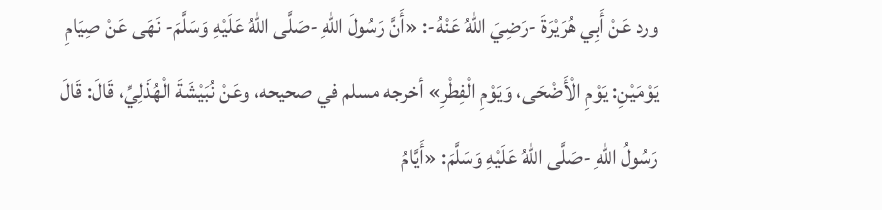ورد عَنْ أَبِي هُرَيْرَةَ -رَضِيَ اللهُ عَنْهُ-: «أَنَّ رَسُولَ اللهِ -صَلَّى اللهُ عَلَيْهِ وَسَلَّمَ- نَهَى عَنْ صِيَامِ يَوْمَيْنِ: يَوْمِ الْأَضْحَى، وَيَوْمِ الْفِطْرِ» أخرجه مسلم في صحيحه، وعَنْ نُبَيْشَةَ الْهُذَلِيِّ، قَالَ: قَالَ رَسُولُ اللهِ -صَلَّى اللهُ عَلَيْهِ وَسَلَّمَ: «أَيَّامُ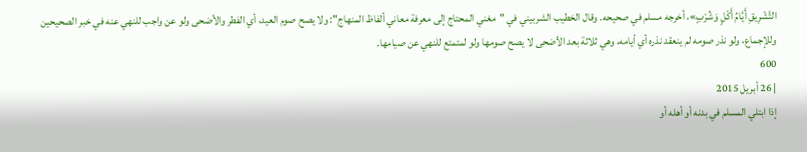التَّشْرِيقِ أَيَّامُ أَكْلٍ وَشُرْبٍ»، أخرجه مسلم في صحيحه. وقال الخطيب الشربيني في "مغني المحتاج إلى معرفة معاني ألفاظ المنهاج": ولا يصح صوم العيد، أي الفطر والأضحى ولو عن واجب للنهي عنه في خبر الصحيحين وللإجماع، ولو نذر صومه لم ينعقد نذره أي أيامه، وهي ثلاثة بعد الأضحى لا يصح صومها ولو لمتمتع للنهي عن صيامها.
600
| 26 أبريل 2015
إذا ابتلي المسلم في بدنه أو أهله أو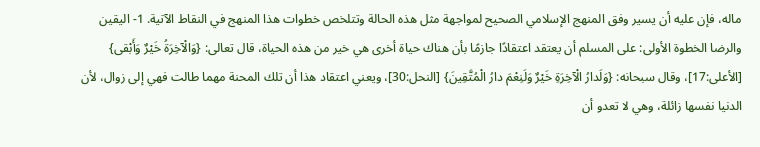ماله، فإن عليه أن يسير وفق المنهج الإسلامي الصحيح لمواجهة مثل هذه الحالة وتتلخص خطوات هذا المنهج في النقاط الآتية. 1- اليقين والرضا الخطوة الأولى: على المسلم أن يعتقد اعتقادًا جازمًا بأن هناك حياة أخرى هي خير من هذه الحياة، قال تعالى: {وَالْآخِرَةُ خَيْرٌ وَأَبْقى} [الأعلى:17]، وقال سبحانه: {وَلَدارُ الْآخِرَةِ خَيْرٌ وَلَنِعْمَ دارُ الْمُتَّقِينَ} [النحل:30]، ويعني اعتقاد هذا أن تلك المحنة مهما طالت فهي إلى زوال، لأن الدنيا نفسها زائلة، وهي لا تعدو أن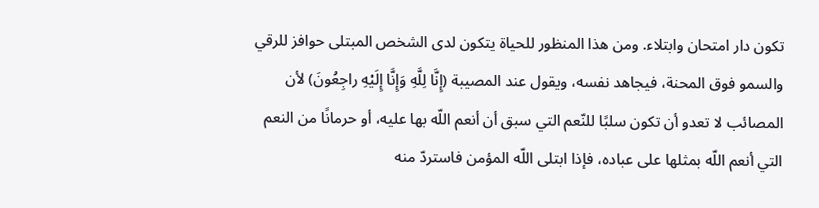تكون دار امتحان وابتلاء. ومن هذا المنظور للحياة يتكون لدى الشخص المبتلى حوافز للرقي والسمو فوق المحنة، فيجاهد نفسه، ويقول عند المصيبة (إِنَّا لِلَّهِ وَإِنَّا إِلَيْهِ راجِعُونَ) لأن المصائب لا تعدو أن تكون سلبًا للنّعم التي سبق أن أنعم اللّه بها عليه، أو حرمانًا من النعم التي أنعم اللّه بمثلها على عباده، فإذا ابتلى اللّه المؤمن فاستردّ منه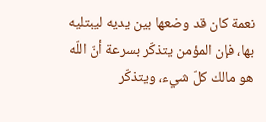نعمة كان قد وضعها بين يديه ليبتليه بها، فإن المؤمن يتذكّر بسرعة أنّ اللّه هو مالك كلّ شيء، ويتذكّر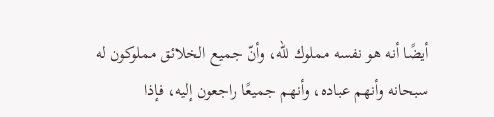أيضًا أنه هو نفسه مملوك للّه، وأنّ جميع الخلائق مملوكون له سبحانه وأنهم عباده، وأنهم جميعًا راجعون إليه، فإذا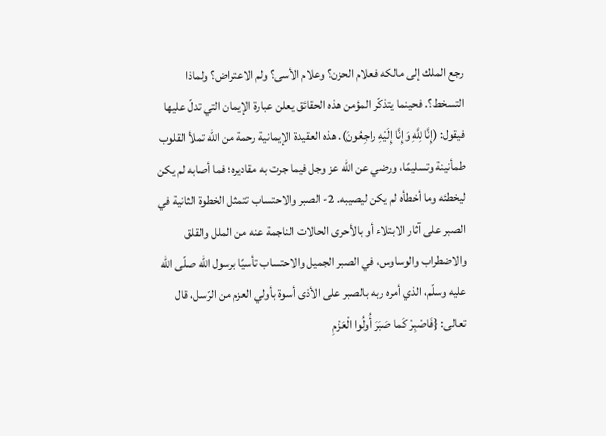رجع الملك إلى مالكه فعلام الحزن؟ وعلام الأسى؟ ولم الاعتراض؟ ولماذا التسخط؟. فحينما يتذكّر المؤمن هذه الحقائق يعلن عبارة الإيمان التي تدلّ عليها فيقول: (إِنَّا لِلَّهِ وَإِنَّا إِلَيْهِ راجِعُونَ). هذه العقيدة الإيمانية رحمة من اللّه تملأ القلوب طمأنينة وتسليمًا، ورضي عن اللّه عز وجل فيما جرت به مقاديره؛ فما أصابه لم يكن ليخطئه وما أخطأه لم يكن ليصيبه. 2- الصبر والاحتساب تتمثل الخطوة الثانية في الصبر على آثار الابتلاء أو بالأحرى الحالات الناجمة عنه من الملل والقلق والاضطراب والوساوس، في الصبر الجميل والاحتساب تأسيًا برسول اللّه صلّى اللّه عليه وسلّم، الذي أمره ربه بالصبر على الأذى أسوة بأولي العزم من الرّسل، قال تعالى: {فَاصْبِرْ كَما صَبَرَ أُولُوا الْعَزْمِ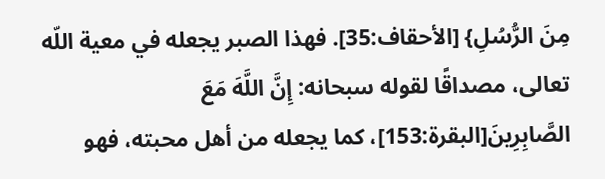مِنَ الرُّسُلِ} [الأحقاف:35]. فهذا الصبر يجعله في معية اللّه تعالى، مصداقًا لقوله سبحانه: إِنَّ اللَّهَ مَعَ الصَّابِرِينَ[البقرة:153]، كما يجعله من أهل محبته، فهو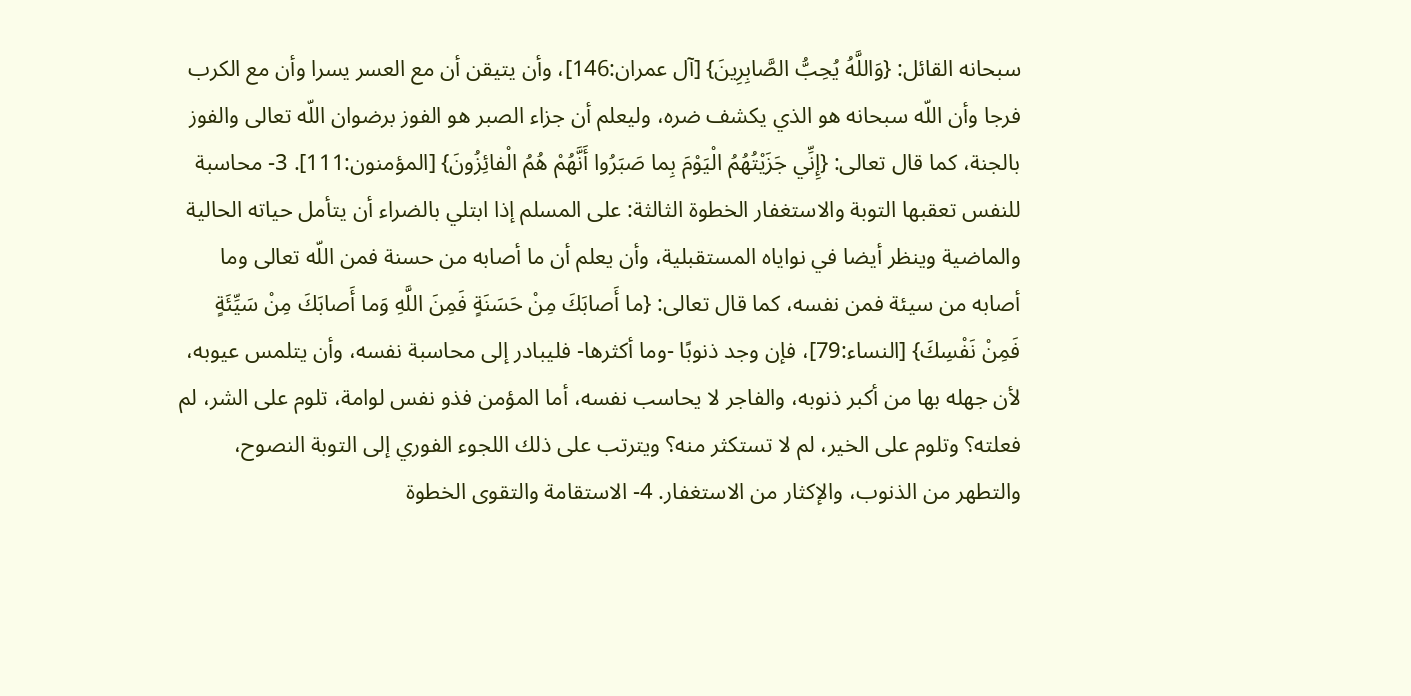سبحانه القائل: {وَاللَّهُ يُحِبُّ الصَّابِرِينَ} [آل عمران:146]، وأن يتيقن أن مع العسر يسرا وأن مع الكرب فرجا وأن اللّه سبحانه هو الذي يكشف ضره، وليعلم أن جزاء الصبر هو الفوز برضوان اللّه تعالى والفوز بالجنة، كما قال تعالى: {إِنِّي جَزَيْتُهُمُ الْيَوْمَ بِما صَبَرُوا أَنَّهُمْ هُمُ الْفائِزُونَ} [المؤمنون:111]. 3- محاسبة للنفس تعقبها التوبة والاستغفار الخطوة الثالثة: على المسلم إذا ابتلي بالضراء أن يتأمل حياته الحالية والماضية وينظر أيضا في نواياه المستقبلية، وأن يعلم أن ما أصابه من حسنة فمن اللّه تعالى وما أصابه من سيئة فمن نفسه، كما قال تعالى: {ما أَصابَكَ مِنْ حَسَنَةٍ فَمِنَ اللَّهِ وَما أَصابَكَ مِنْ سَيِّئَةٍ فَمِنْ نَفْسِكَ} [النساء:79]، فإن وجد ذنوبًا -وما أكثرها- فليبادر إلى محاسبة نفسه، وأن يتلمس عيوبه، لأن جهله بها من أكبر ذنوبه، والفاجر لا يحاسب نفسه، أما المؤمن فذو نفس لوامة، تلوم على الشر، لم فعلته؟ وتلوم على الخير، لم لا تستكثر منه؟ ويترتب على ذلك اللجوء الفوري إلى التوبة النصوح، والتطهر من الذنوب، والإكثار من الاستغفار. 4- الاستقامة والتقوى الخطوة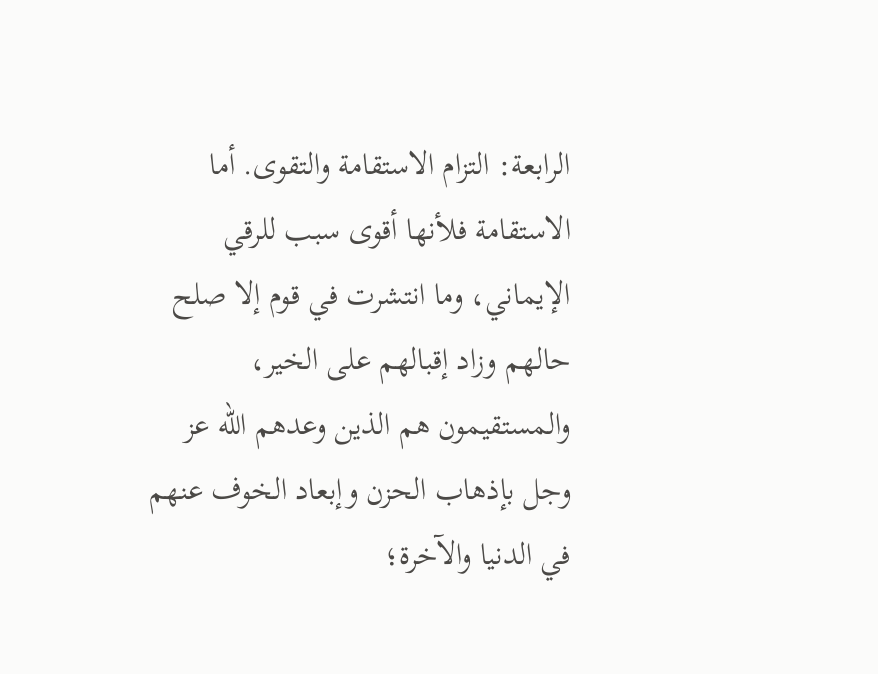الرابعة: التزام الاستقامة والتقوى. أما الاستقامة فلأنها أقوى سبب للرقي الإيماني، وما انتشرت في قوم إلا صلح حالهم وزاد إقبالهم على الخير، والمستقيمون هم الذين وعدهم اللّه عز وجل بإذهاب الحزن وإبعاد الخوف عنهم في الدنيا والآخرة؛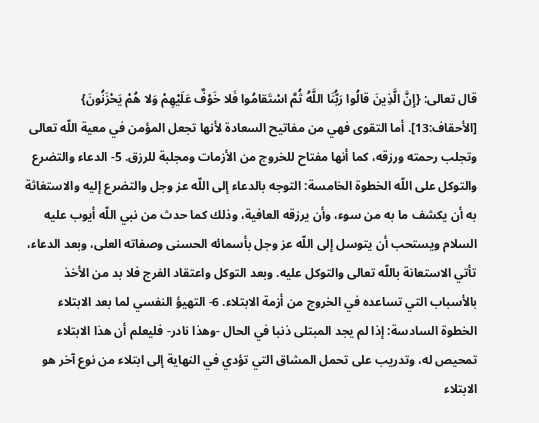قال تعالى: {إِنَّ الَّذِينَ قالُوا رَبُّنَا اللَّهُ ثُمَّ اسْتَقامُوا فَلا خَوْفٌ عَلَيْهِمْ وَلا هُمْ يَحْزَنُونَ} [الأحقاف:13]. أما التقوى فهي من مفاتيح السعادة لأنها تجعل المؤمن في معية اللّه تعالى وتجلب رحمته ورزقه، كما أنها مفتاح للخروج من الأزمات ومجلبة للرزق. 5- الدعاء والتضرع والتوكل على اللّه الخطوة الخامسة: التوجه بالدعاء إلى اللّه عز وجل والتضرع إليه والاستغاثة به أن يكشف ما به من سوء، وأن يرزقه العافية، وذلك كما حدث من نبي اللّه أيوب عليه السلام ويستحب أن يتوسل إلى اللّه عز وجل بأسمائه الحسنى وصفاته العلى، وبعد الدعاء، تأتي الاستعانة باللّه تعالى والتوكل عليه. وبعد التوكل واعتقاد الفرج فلا بد من الأخذ بالأسباب التي تساعده في الخروج من أزمة الابتلاء. 6- التهيؤ النفسي لما بعد الابتلاء الخطوة السادسة: إذا لم يجد المبتلى ذنبا في الحال -وهذا نادر- فليعلم أن هذا الابتلاء تمحيص له، وتدريب على تحمل المشاق التي تؤدي في النهاية إلى ابتلاء من نوع آخر هو الابتلاء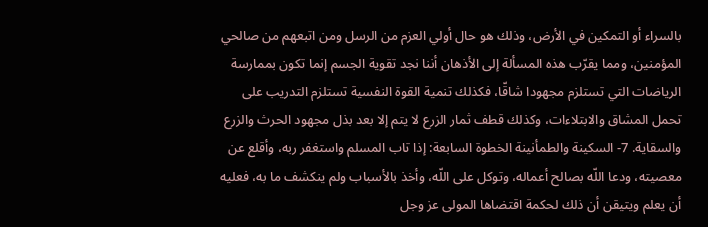بالسراء أو التمكين في الأرض، وذلك هو حال أولي العزم من الرسل ومن اتبعهم من صالحي المؤمنين، ومما يقرّب هذه المسألة إلى الأذهان أننا نجد تقوية الجسم إنما تكون بممارسة الرياضات التي تستلزم مجهودا شاقّا، فكذلك تنمية القوة النفسية تستلزم التدريب على تحمل المشاق والابتلاءات، وكذلك قطف ثمار الزرع لا يتم إلا بعد بذل مجهود الحرث والزرع والسقاية. 7- السكينة والطمأنينة الخطوة السابعة: إذا تاب المسلم واستغفر ربه، وأقلع عن معصيته، ودعا اللّه بصالح أعماله، وتوكل على اللّه، وأخذ بالأسباب ولم ينكشف ما به، فعليه أن يعلم ويتيقن أن ذلك لحكمة اقتضاها المولى عز وجل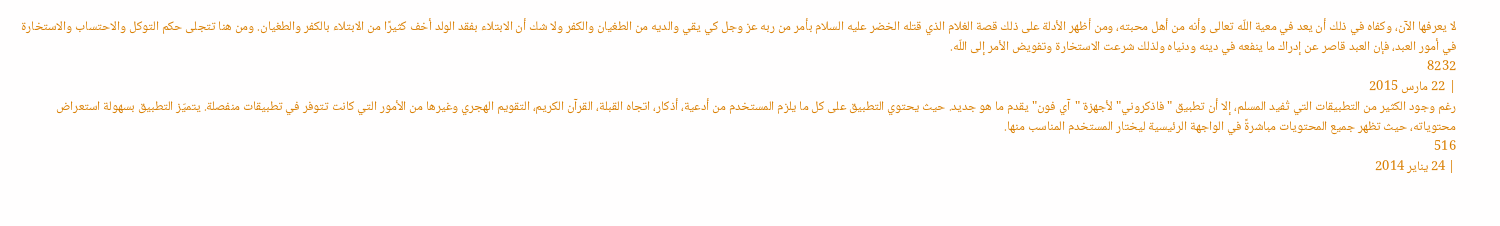لا يعرفها الآن، وكفاه في ذلك أن يعد في معية اللّه تعالى وأنه من أهل محبته، ومن أظهر الأدلة على ذلك قصة الغلام الذي قتله الخضر عليه السلام بأمر من ربه عز وجل كي يقي والديه من الطغيان والكفر ولا شك أن الابتلاء بفقد الولد أخف كثيرًا من الابتلاء بالكفر والطغيان. ومن هنا تتجلى حكم التوكل والاحتساب والاستخارة في أمور العبد، فإن العبد قاصر عن إدراك ما ينفعه في دينه ودنياه ولذلك شرعت الاستخارة وتفويض الأمر إلى اللّه.
8232
| 22 مارس 2015
رغم وجود الكثير من التطبيقات التي تُفيد المسلم، إلا أن تطبيق "فاذكروني" لأجهزة "آي فون" يقدم ما هو جديد. حيث يحتوي التطبيق على كل ما يلزم المستخدم من أدعية، أذكار، اتجاه القبلة، القرآن الكريم، التقويم الهجري وغيرها من الأمور التي كانت تتوفر في تطبيقات منفصلة. يتميّز التطبيق بسهولة استعراض محتوياته، حيث تظهر جميع المحتويات مباشرةً في الواجهة الرئيسية ليختار المستخدم المناسب منها.
516
| 24 يناير 2014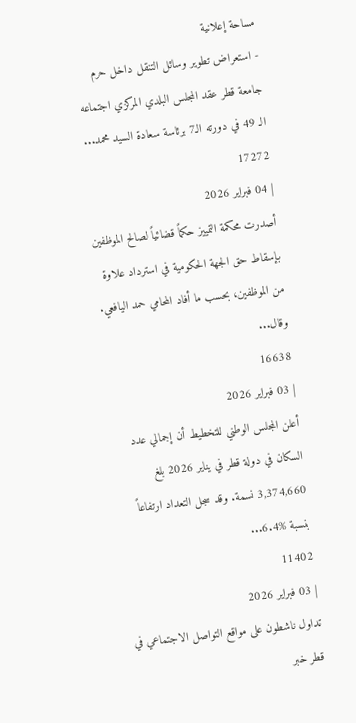مساحة إعلانية
- استعراض تطوير وسائل التنقل داخل حرم جامعة قطر عقد المجلس البلدي المركزي اجتماعه الـ 49 في دورته الـ7 برئاسة سعادة السيد محمد...
17272
| 04 فبراير 2026
أصدرت محكمة التمييز حكماً قضائياً لصالح الموظفين بإسقاط حق الجهة الحكومية في استرداد علاوة من الموظفين، بحسب ما أفاد المحامي حمد اليافعي. وقال...
16638
| 03 فبراير 2026
أعلن المجلس الوطني للتخطيط أن إجمالي عدد السكان في دولة قطر في يناير 2026 بلغ 3,374,660 نسمة. وقد سجل التعداد ارتفاعاً بنسبة %6.4...
11402
| 03 فبراير 2026
تداول ناشطون على مواقع التواصل الاجتماعي في قطر خبر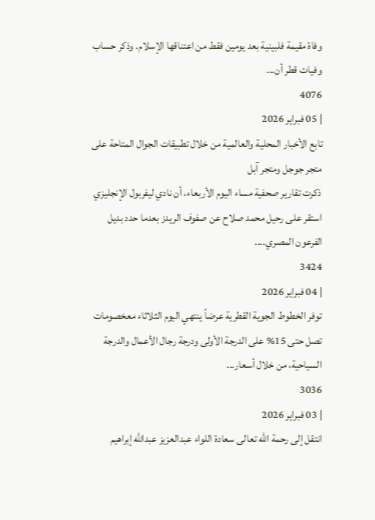وفاة مقيمة فلبينية بعد يومين فقط من اعتناقها الإسلام. وذكر حساب وفيات قطر أن...
4076
| 05 فبراير 2026
تابع الأخبار المحلية والعالمية من خلال تطبيقات الجوال المتاحة على متجر جوجل ومتجر آبل
ذكرت تقارير صحفية مساء اليوم الأربعاء، أن نادي ليفربول الإنجليزي استقر على رحيل محمد صلاح عن صفوف الريدز بعدما حدد بديل الفرعون المصري....
3424
| 04 فبراير 2026
توفر الخطوط الجوية القطرية عرضاً ينتهي اليوم الثلاثاء معخصومات تصل حتى 15% على الدرجة الأولى ودرجة رجال الأعمال والدرجة السياحية، من خلال أسعار...
3036
| 03 فبراير 2026
انتقل إلى رحمة الله تعالى سعادة اللواء عبدالعزيز عبدالله إبراهيم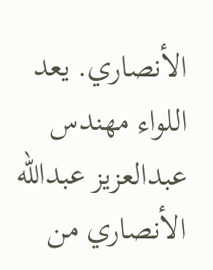الأنصاري. يعد اللواء مهندس عبدالعزيز عبدالله الأنصاري من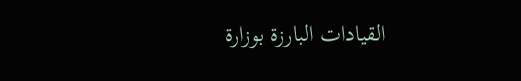القيادات البارزة بوزارة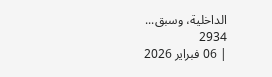الداخلية، وسبق...
2934
| 06 فبراير 2026